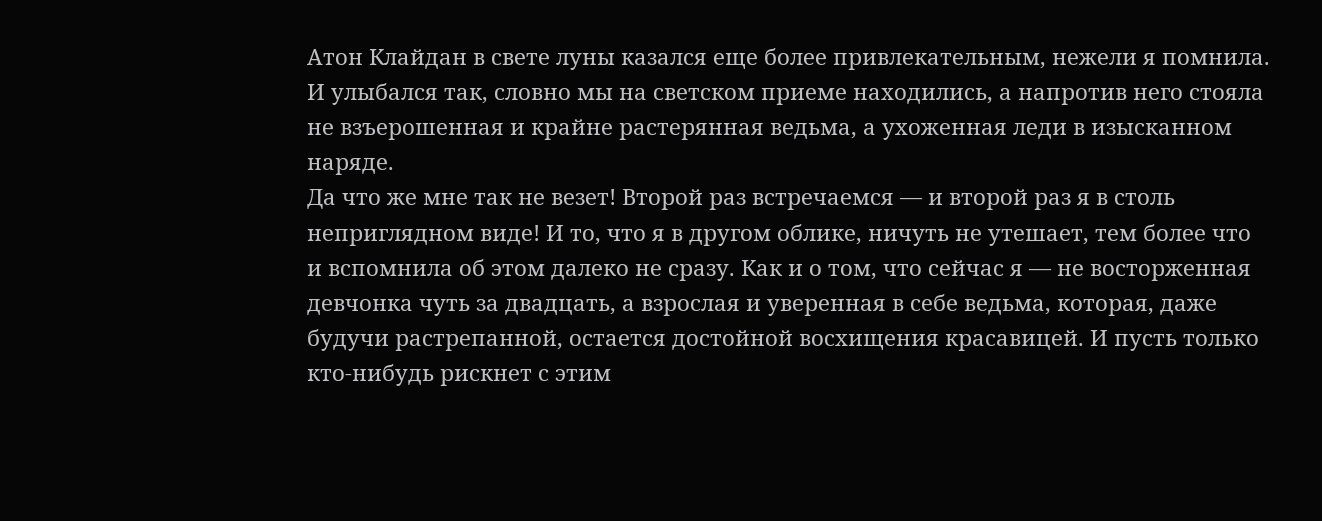Атон Клайдан в свете луны казался еще более привлекательным, нежели я помнила. И улыбался так, словно мы на светском приеме находились, а напротив него стояла не взъерошенная и крайне растерянная ведьма, а ухоженная леди в изысканном наряде.
Да что же мне так не везет! Второй раз встречаемся — и второй раз я в столь неприглядном виде! И то, что я в другом облике, ничуть не утешает, тем более что и вспомнила об этом далеко не сразу. Как и о том, что сейчас я — не восторженная девчонка чуть за двадцать, а взрослая и уверенная в себе ведьма, которая, даже будучи растрепанной, остается достойной восхищения красавицей. И пусть только кто-нибудь рискнет с этим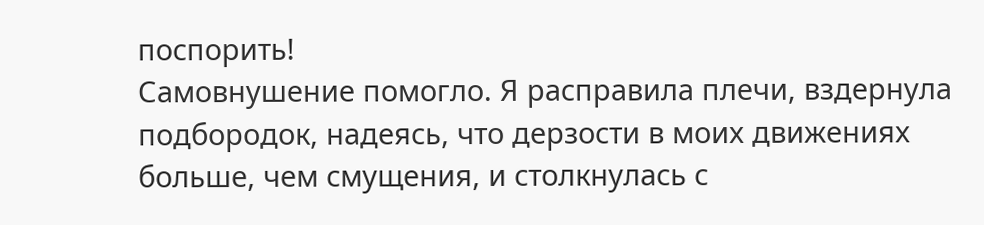поспорить!
Самовнушение помогло. Я расправила плечи, вздернула подбородок, надеясь, что дерзости в моих движениях больше, чем смущения, и столкнулась с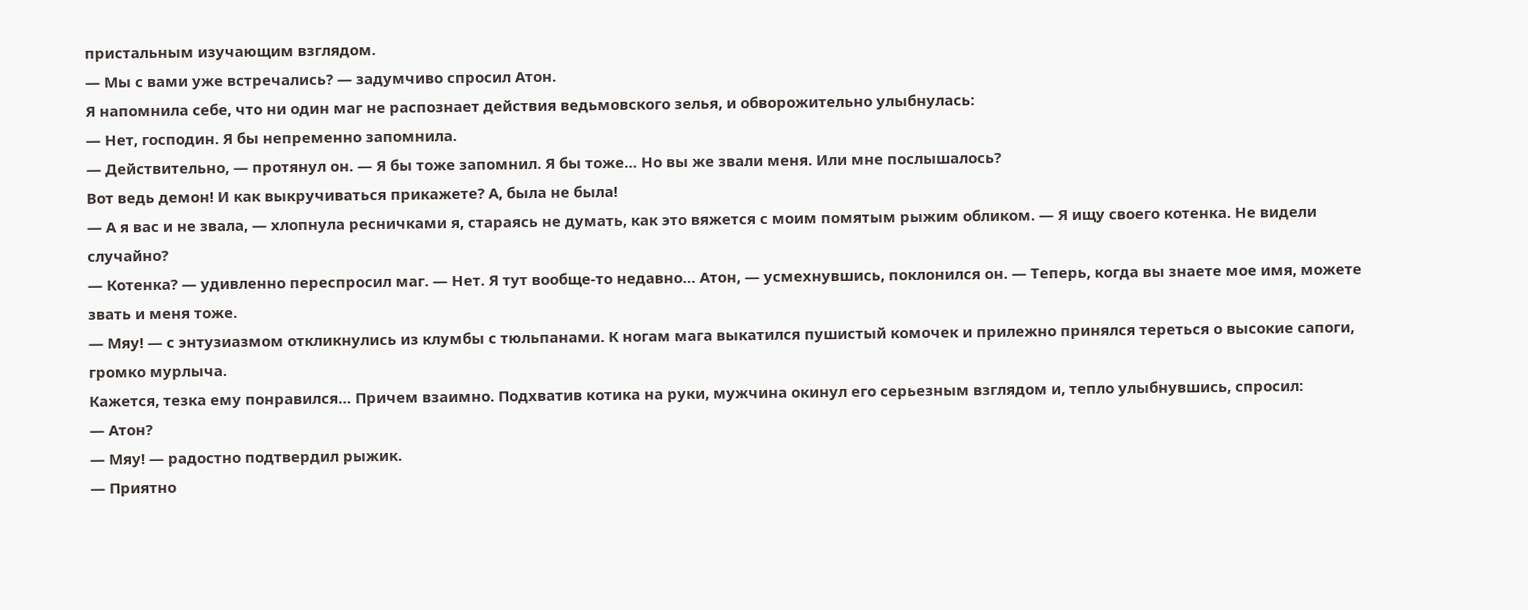пристальным изучающим взглядом.
— Мы с вами уже встречались? — задумчиво спросил Атон.
Я напомнила себе, что ни один маг не распознает действия ведьмовского зелья, и обворожительно улыбнулась:
— Нет, господин. Я бы непременно запомнила.
— Действительно, — протянул он. — Я бы тоже запомнил. Я бы тоже… Но вы же звали меня. Или мне послышалось?
Вот ведь демон! И как выкручиваться прикажете? А, была не была!
— А я вас и не звала, — хлопнула ресничками я, стараясь не думать, как это вяжется с моим помятым рыжим обликом. — Я ищу своего котенка. Не видели случайно?
— Котенка? — удивленно переспросил маг. — Нет. Я тут вообще-то недавно… Атон, — усмехнувшись, поклонился он. — Теперь, когда вы знаете мое имя, можете звать и меня тоже.
— Мяу! — с энтузиазмом откликнулись из клумбы с тюльпанами. К ногам мага выкатился пушистый комочек и прилежно принялся тереться о высокие сапоги, громко мурлыча.
Кажется, тезка ему понравился… Причем взаимно. Подхватив котика на руки, мужчина окинул его серьезным взглядом и, тепло улыбнувшись, спросил:
— Атон?
— Мяу! — радостно подтвердил рыжик.
— Приятно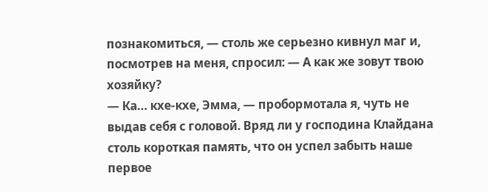познакомиться, — столь же серьезно кивнул маг и, посмотрев на меня, спросил: — А как же зовут твою хозяйку?
— Ка… кхе-кхе, Эмма, — пробормотала я, чуть не выдав себя с головой. Вряд ли у господина Клайдана столь короткая память, что он успел забыть наше первое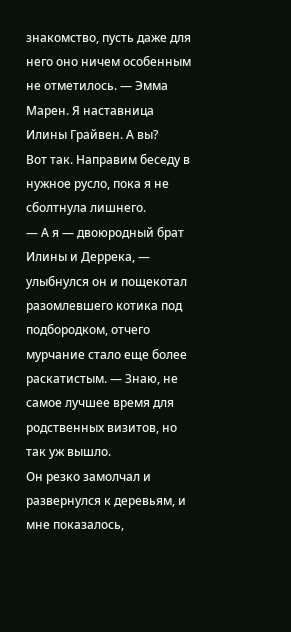знакомство, пусть даже для него оно ничем особенным не отметилось. — Эмма Марен. Я наставница Илины Грайвен. А вы?
Вот так. Направим беседу в нужное русло, пока я не сболтнула лишнего.
— А я — двоюродный брат Илины и Деррека, — улыбнулся он и пощекотал разомлевшего котика под подбородком, отчего мурчание стало еще более раскатистым. — Знаю, не самое лучшее время для родственных визитов, но так уж вышло.
Он резко замолчал и развернулся к деревьям, и мне показалось,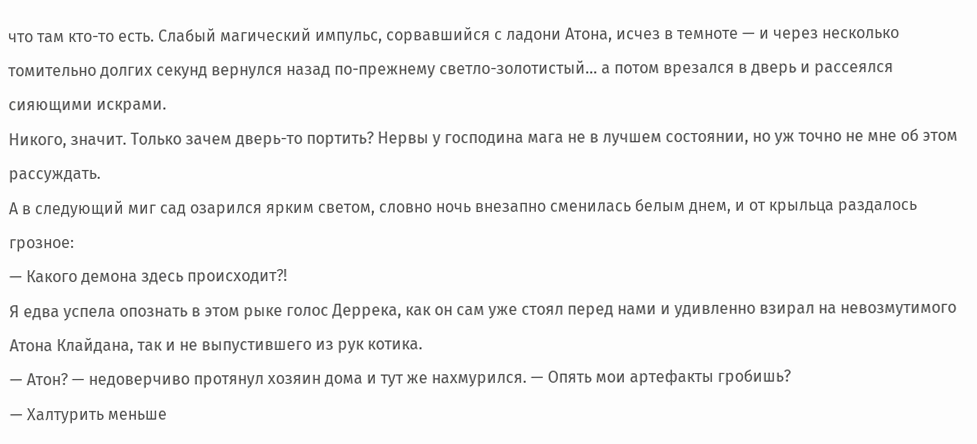что там кто-то есть. Слабый магический импульс, сорвавшийся с ладони Атона, исчез в темноте — и через несколько томительно долгих секунд вернулся назад по-прежнему светло-золотистый… а потом врезался в дверь и рассеялся сияющими искрами.
Никого, значит. Только зачем дверь-то портить? Нервы у господина мага не в лучшем состоянии, но уж точно не мне об этом рассуждать.
А в следующий миг сад озарился ярким светом, словно ночь внезапно сменилась белым днем, и от крыльца раздалось грозное:
— Какого демона здесь происходит?!
Я едва успела опознать в этом рыке голос Деррека, как он сам уже стоял перед нами и удивленно взирал на невозмутимого Атона Клайдана, так и не выпустившего из рук котика.
— Атон? — недоверчиво протянул хозяин дома и тут же нахмурился. — Опять мои артефакты гробишь?
— Халтурить меньше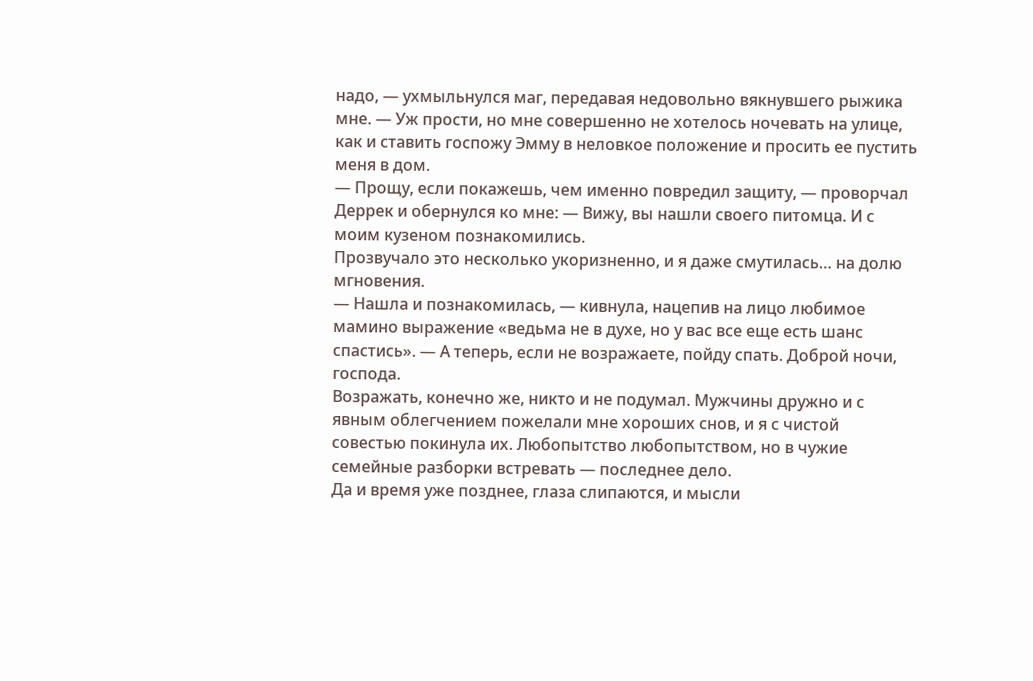надо, — ухмыльнулся маг, передавая недовольно вякнувшего рыжика мне. — Уж прости, но мне совершенно не хотелось ночевать на улице, как и ставить госпожу Эмму в неловкое положение и просить ее пустить меня в дом.
— Прощу, если покажешь, чем именно повредил защиту, — проворчал Деррек и обернулся ко мне: — Вижу, вы нашли своего питомца. И с моим кузеном познакомились.
Прозвучало это несколько укоризненно, и я даже смутилась… на долю мгновения.
— Нашла и познакомилась, — кивнула, нацепив на лицо любимое мамино выражение «ведьма не в духе, но у вас все еще есть шанс спастись». — А теперь, если не возражаете, пойду спать. Доброй ночи, господа.
Возражать, конечно же, никто и не подумал. Мужчины дружно и с явным облегчением пожелали мне хороших снов, и я с чистой совестью покинула их. Любопытство любопытством, но в чужие семейные разборки встревать — последнее дело.
Да и время уже позднее, глаза слипаются, и мысли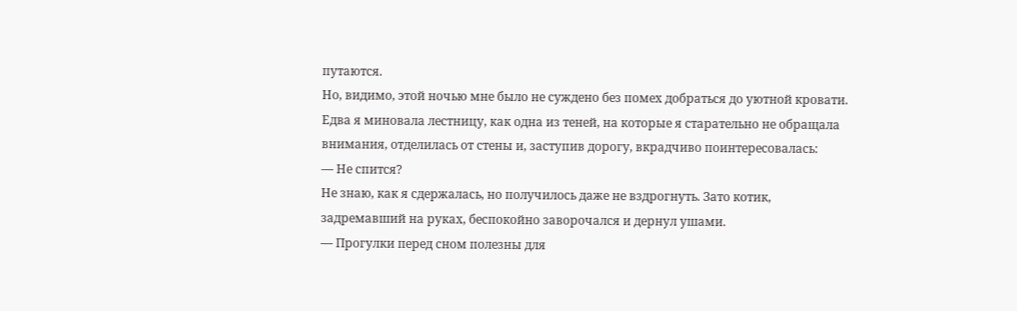путаются.
Но, видимо, этой ночью мне было не суждено без помех добраться до уютной кровати. Едва я миновала лестницу, как одна из теней, на которые я старательно не обращала внимания, отделилась от стены и, заступив дорогу, вкрадчиво поинтересовалась:
— Не спится?
Не знаю, как я сдержалась, но получилось даже не вздрогнуть. Зато котик, задремавший на руках, беспокойно заворочался и дернул ушами.
— Прогулки перед сном полезны для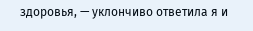здоровья, — уклончиво ответила я и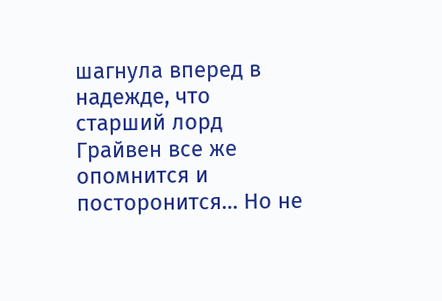шагнула вперед в надежде, что старший лорд Грайвен все же опомнится и посторонится… Но не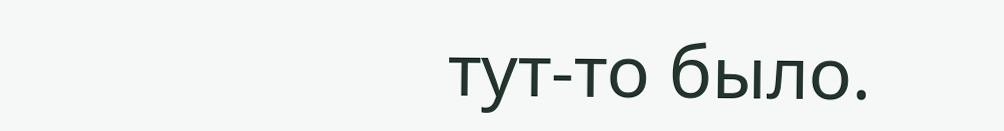тут-то было.